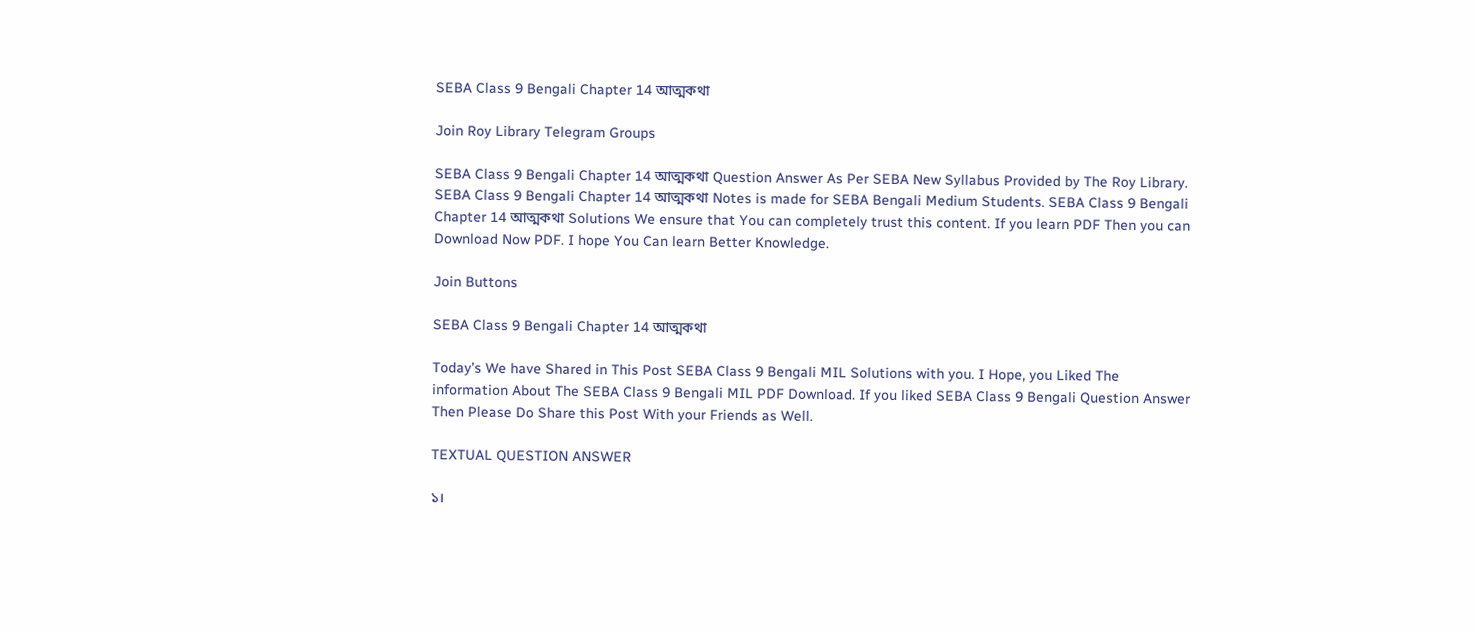SEBA Class 9 Bengali Chapter 14 আত্মকথা

Join Roy Library Telegram Groups

SEBA Class 9 Bengali Chapter 14 আত্মকথা Question Answer As Per SEBA New Syllabus Provided by The Roy Library. SEBA Class 9 Bengali Chapter 14 আত্মকথা Notes is made for SEBA Bengali Medium Students. SEBA Class 9 Bengali Chapter 14 আত্মকথা Solutions We ensure that You can completely trust this content. If you learn PDF Then you can Download Now PDF. I hope You Can learn Better Knowledge.

Join Buttons

SEBA Class 9 Bengali Chapter 14 আত্মকথা

Today’s We have Shared in This Post SEBA Class 9 Bengali MIL Solutions with you. I Hope, you Liked The information About The SEBA Class 9 Bengali MIL PDF Download. If you liked SEBA Class 9 Bengali Question Answer Then Please Do Share this Post With your Friends as Well.

TEXTUAL QUESTION ANSWER

১।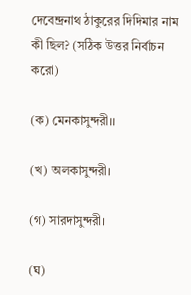দেবেন্দ্রনাথ ঠাকুরের দিদিমার নাম কী ছিল? (সঠিক উত্তর নির্বাচন করো)

(ক) মেনকাসুন্দরী।।

(খ) অলকাসুন্দরী।

(গ) সারদাসুন্দরী।

(ঘ)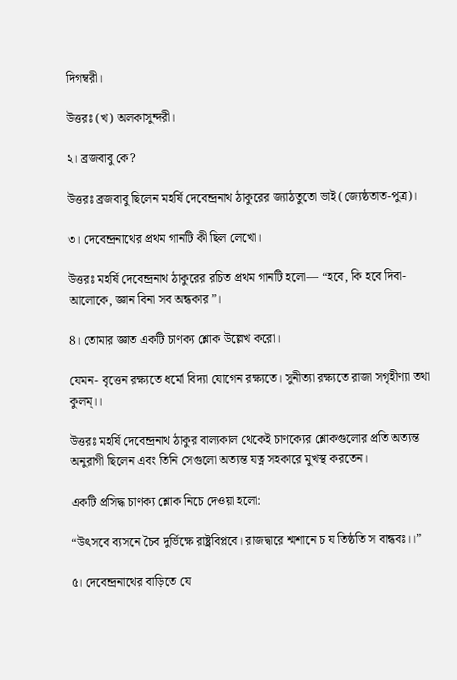দিগম্বরী।

উত্তরঃ (খ) অলকাসুন্দরী।

২। ব্রজবাবু কে?

উত্তরঃ ব্রজবাবু ছিলেন মহর্ষি দেবেন্দ্রনাথ ঠাকুরের জ্যাঠতুতো ভাই (জ্যেষ্ঠতাত-পুত্র)।

৩। দেবেন্দ্রনাথের প্রথম গানটি কী ছিল লেখো।

উত্তরঃ মহর্ষি দেবেন্দ্রনাথ ঠাকুরের রচিত প্রথম গানটি হলো— “হবে, কি হবে দিবা-আলোকে, জ্ঞান বিনা সব অন্ধকার”।

8। তোমার জ্ঞাত একটি চাণক্য শ্লোক উল্লেখ করো।

যেমন- বৃত্তেন রক্ষ্যতে ধর্মো বিদ্যা যোগেন রক্ষ্যতে। সুনীত্যা রক্ষ্যতে রাজা সগৃহীণ্যা তথা কুলম্।।

উত্তরঃ মহর্ষি দেবেন্দ্রনাথ ঠাকুর বাল্যকাল থেকেই চাণক্যের শ্লোকগুলোর প্রতি অত্যন্ত অনুরাগী ছিলেন এবং তিনি সেগুলো অত্যন্ত যত্ন সহকারে মুখস্থ করতেন।

একটি প্রসিদ্ধ চাণক্য শ্লোক নিচে দেওয়া হলো:

“উৎসবে ব্যসনে চৈব দুর্ভিক্ষে রাষ্ট্রবিপ্লবে। রাজদ্বারে শ্মশানে চ য তিষ্ঠতি স বান্ধবঃ।।”

৫। দেবেন্দ্রনাথের বাড়িতে যে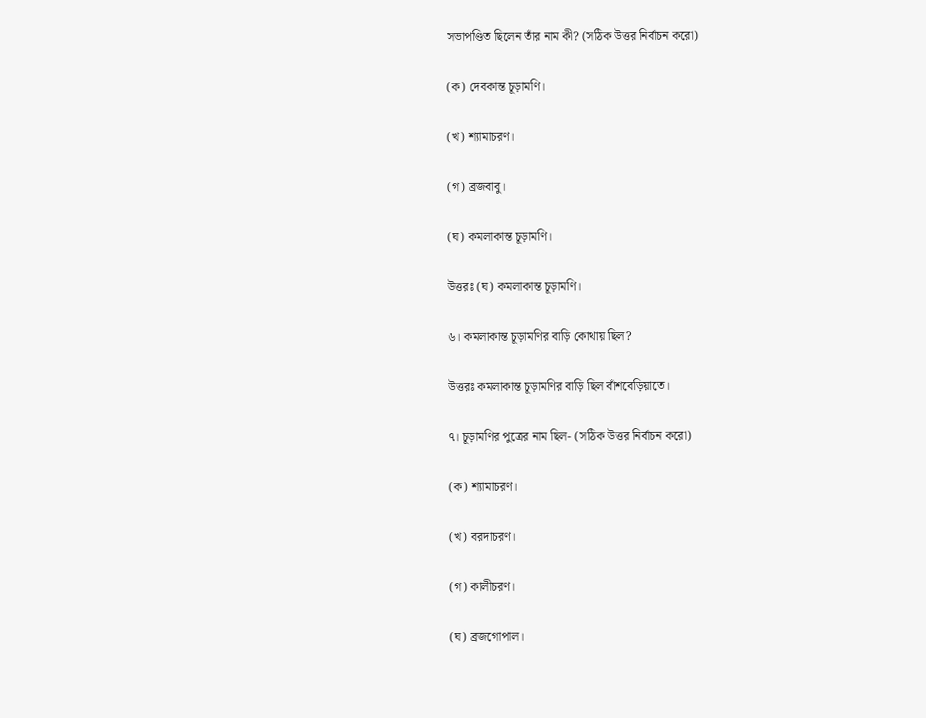সভাপণ্ডিত ছিলেন তাঁর নাম কী? (সঠিক উত্তর নির্বাচন করো)

(ক) দেবকান্ত চূড়ামণি।

(খ) শ্যামাচরণ।

(গ) ব্রজবাবু।

(ঘ) কমলাকান্ত চূড়ামণি।

উত্তরঃ (ঘ) কমলাকান্ত চূড়ামণি।

৬। কমলাকান্ত চূড়ামণির বাড়ি কোথায় ছিল?

উত্তরঃ কমলাকান্ত চূড়ামণির বাড়ি ছিল বাঁশবেড়িয়াতে।

৭। চূড়ামণির পুত্রের নাম ছিল- (সঠিক উত্তর নির্বাচন করো)

(ক) শ্যামাচরণ।

(খ) বরদাচরণ।

(গ) কালীচরণ।

(ঘ) ব্রজগোপাল।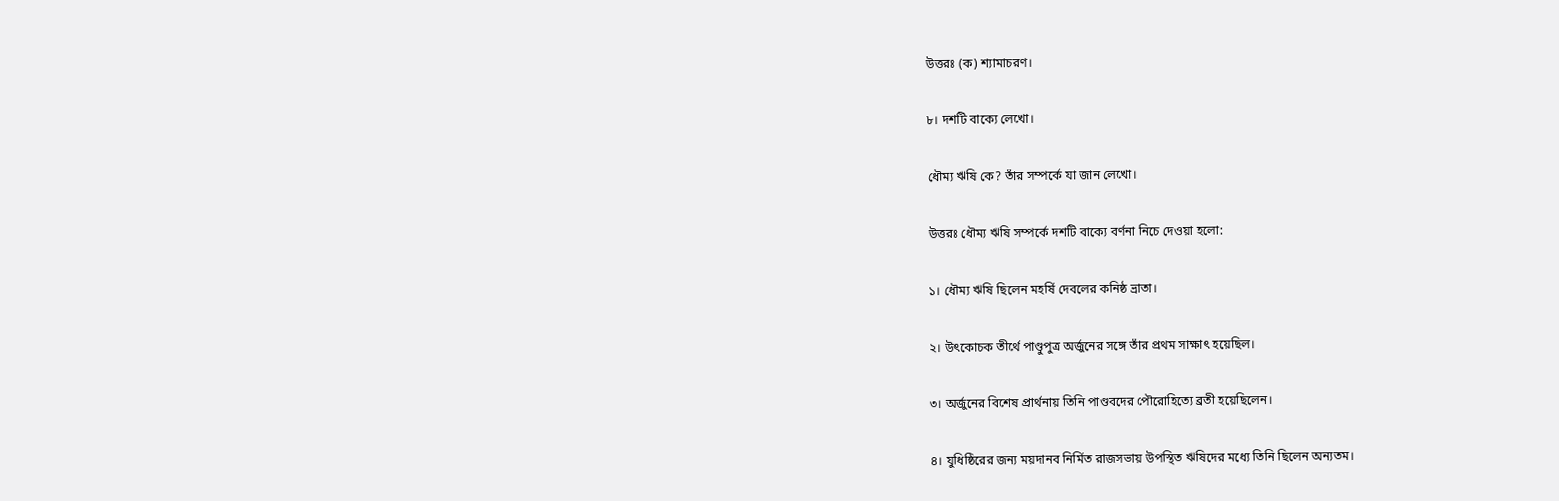উত্তরঃ (ক) শ্যামাচরণ।

৮। দশটি বাক্যে লেখো।

ধৌম্য ঋষি কে? তাঁর সম্পর্কে যা জান লেখো।

উত্তরঃ ধৌম্য ঋষি সম্পর্কে দশটি বাক্যে বর্ণনা নিচে দেওয়া হলো:

১। ধৌম্য ঋষি ছিলেন মহর্ষি দেবলের কনিষ্ঠ ভ্রাতা।

২। উৎকোচক তীর্থে পাণ্ডুপুত্র অর্জুনের সঙ্গে তাঁর প্রথম সাক্ষাৎ হয়েছিল।

৩। অর্জুনের বিশেষ প্রার্থনায় তিনি পাণ্ডবদের পৌরোহিত্যে ব্রতী হয়েছিলেন।

৪। যুধিষ্ঠিরের জন্য ময়দানব নির্মিত রাজসভায় উপস্থিত ঋষিদের মধ্যে তিনি ছিলেন অন্যতম।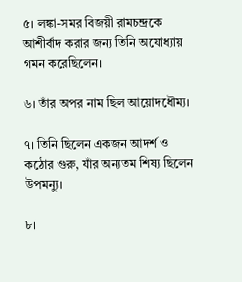৫। লঙ্কা-সমর বিজয়ী রামচন্দ্রকে আশীর্বাদ করার জন্য তিনি অযোধ্যায় গমন করেছিলেন।

৬। তাঁর অপর নাম ছিল আয়োদধৌম্য।

৭। তিনি ছিলেন একজন আদর্শ ও কঠোর গুরু, যাঁর অন্যতম শিষ্য ছিলেন উপমন্যু।

৮।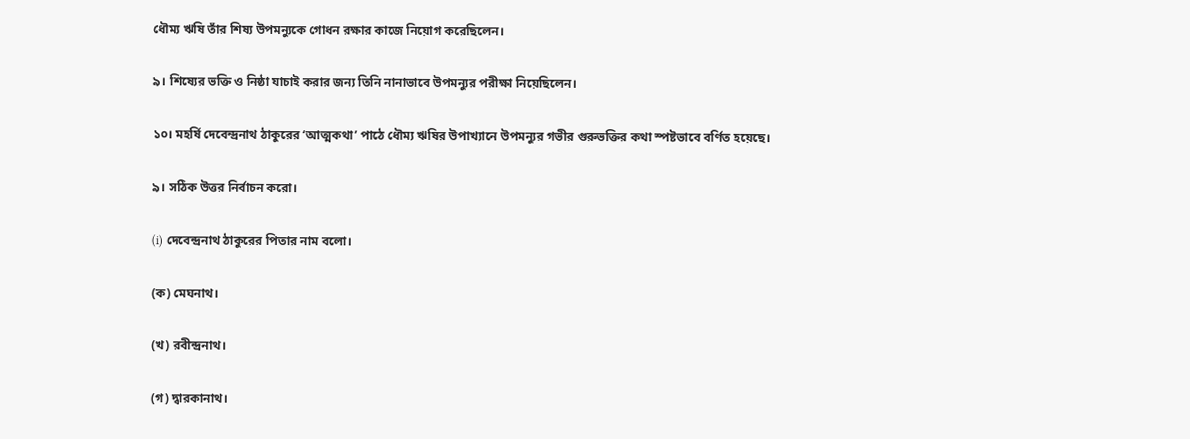ধৌম্য ঋষি তাঁর শিষ্য উপমন্যুকে গোধন রক্ষার কাজে নিয়োগ করেছিলেন।

৯। শিষ্যের ভক্তি ও নিষ্ঠা যাচাই করার জন্য তিনি নানাভাবে উপমন্যুর পরীক্ষা নিয়েছিলেন।

১০। মহর্ষি দেবেন্দ্রনাথ ঠাকুরের ‘আত্মকথা’ পাঠে ধৌম্য ঋষির উপাখ্যানে উপমন্যুর গভীর গুরুভক্তির কথা স্পষ্টভাবে বর্ণিত হয়েছে।

৯। সঠিক উত্তর নির্বাচন করো।

(i) দেবেন্দ্রনাথ ঠাকুরের পিতার নাম বলো।

(ক) মেঘনাথ।

(খ) রবীন্দ্রনাথ।

(গ) দ্বারকানাথ।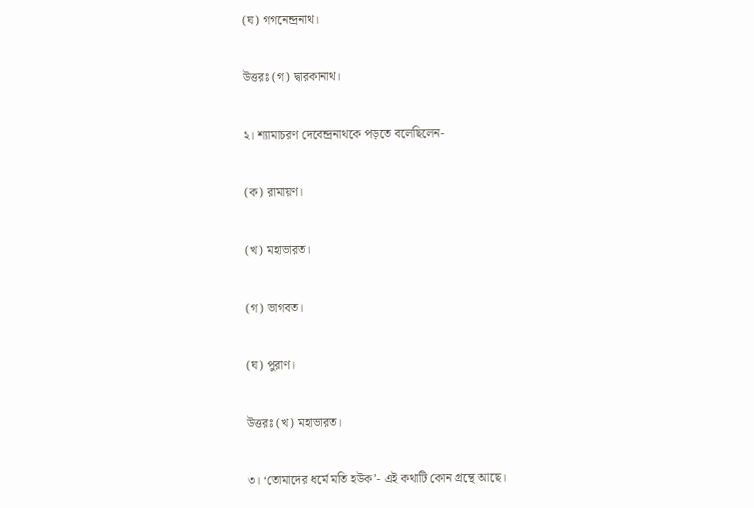(ঘ) গগনেন্দ্রনাথ।

উত্তরঃ (গ) দ্বারকানাথ।

২। শ্যামাচরণ দেবেন্দ্রনাথকে পড়তে বলেছিলেন-

(ক) রামায়ণ।

(খ) মহাভারত।

(গ) ভাগবত।

(ঘ) পুরাণ।

উত্তরঃ (খ) মহাভারত।

৩। ‘তোমাদের ধর্মে মতি হউক’- এই কথাটি কোন গ্রন্থে আছে।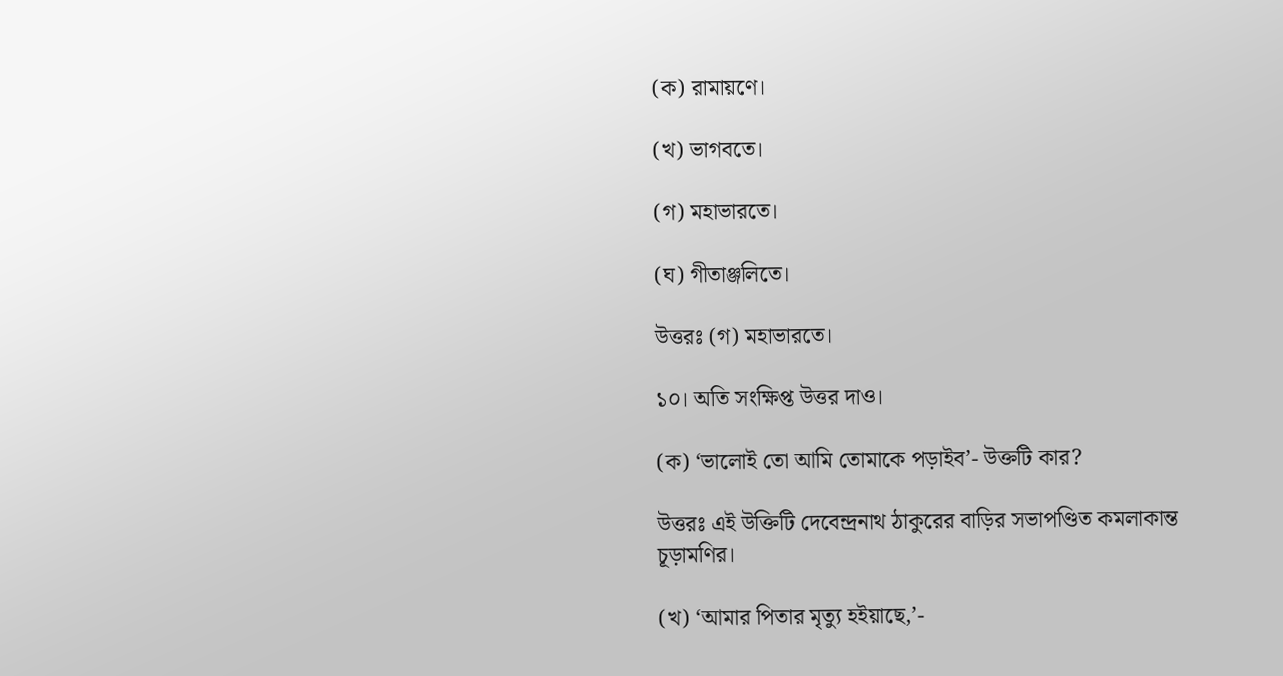(ক) রামায়ণে।

(খ) ভাগবতে।

(গ) মহাভারতে।

(ঘ) গীতাঞ্জলিতে।

উত্তরঃ (গ) মহাভারতে।

১০। অতি সংক্ষিপ্ত উত্তর দাও।

(ক) ‘ভালোই তো আমি তোমাকে পড়াইব’- উক্তটি কার?

উত্তরঃ এই উক্তিটি দেবেন্দ্রনাথ ঠাকুরের বাড়ির সভাপণ্ডিত কমলাকান্ত চূড়ামণির।

(খ) ‘আমার পিতার মৃত্যু হইয়াছে,’-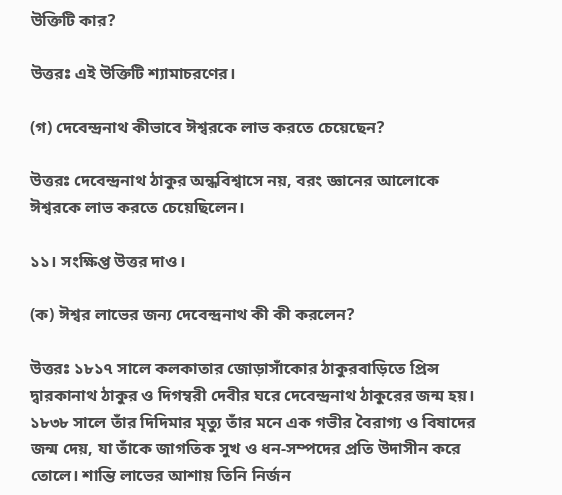উক্তিটি কার?

উত্তরঃ এই উক্তিটি শ্যামাচরণের।

(গ) দেবেন্দ্রনাথ কীভাবে ঈশ্বরকে লাভ করতে চেয়েছেন?

উত্তরঃ দেবেন্দ্রনাথ ঠাকুর অন্ধবিশ্বাসে নয়, বরং জ্ঞানের আলোকে ঈশ্বরকে লাভ করতে চেয়েছিলেন।

১১। সংক্ষিপ্ত উত্তর দাও।

(ক) ঈশ্বর লাভের জন্য দেবেন্দ্রনাথ কী কী করলেন?

উত্তরঃ ১৮১৭ সালে কলকাতার জোড়াসাঁকোর ঠাকুরবাড়িতে প্রিন্স দ্বারকানাথ ঠাকুর ও দিগম্বরী দেবীর ঘরে দেবেন্দ্রনাথ ঠাকুরের জন্ম হয়। ১৮৩৮ সালে তাঁর দিদিমার মৃত্যু তাঁর মনে এক গভীর বৈরাগ্য ও বিষাদের জন্ম দেয়, যা তাঁকে জাগতিক সুখ ও ধন-সম্পদের প্রতি উদাসীন করে তোলে। শান্তি লাভের আশায় তিনি নির্জন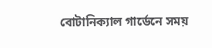বোটানিক্যাল গার্ডেনে সময়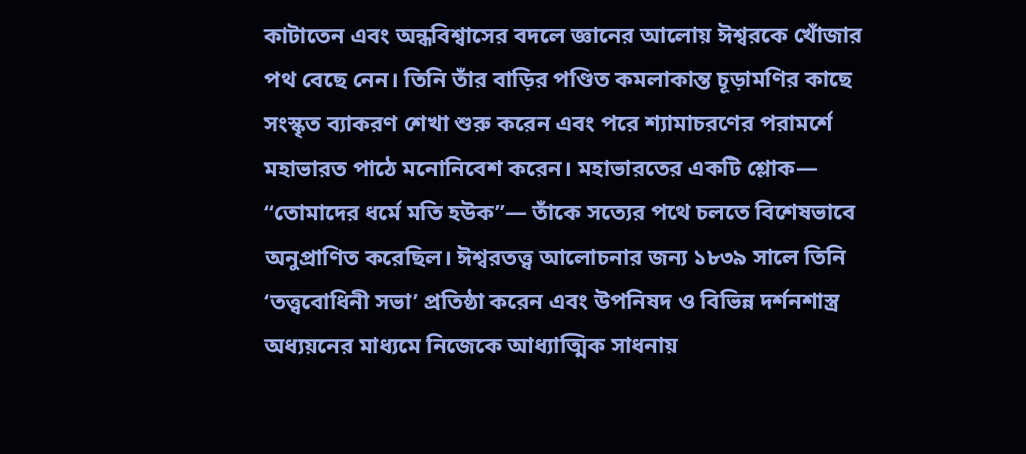কাটাতেন এবং অন্ধবিশ্বাসের বদলে জ্ঞানের আলোয় ঈশ্বরকে খোঁজার পথ বেছে নেন। তিনি তাঁর বাড়ির পণ্ডিত কমলাকান্ত চূড়ামণির কাছে সংস্কৃত ব্যাকরণ শেখা শুরু করেন এবং পরে শ্যামাচরণের পরামর্শে মহাভারত পাঠে মনোনিবেশ করেন। মহাভারতের একটি শ্লোক— “তোমাদের ধর্মে মতি হউক”— তাঁকে সত্যের পথে চলতে বিশেষভাবে অনুপ্রাণিত করেছিল। ঈশ্বরতত্ত্ব আলোচনার জন্য ১৮৩৯ সালে তিনি ‘তত্ত্ববোধিনী সভা’ প্রতিষ্ঠা করেন এবং উপনিষদ ও বিভিন্ন দর্শনশাস্ত্র অধ্যয়নের মাধ্যমে নিজেকে আধ্যাত্মিক সাধনায়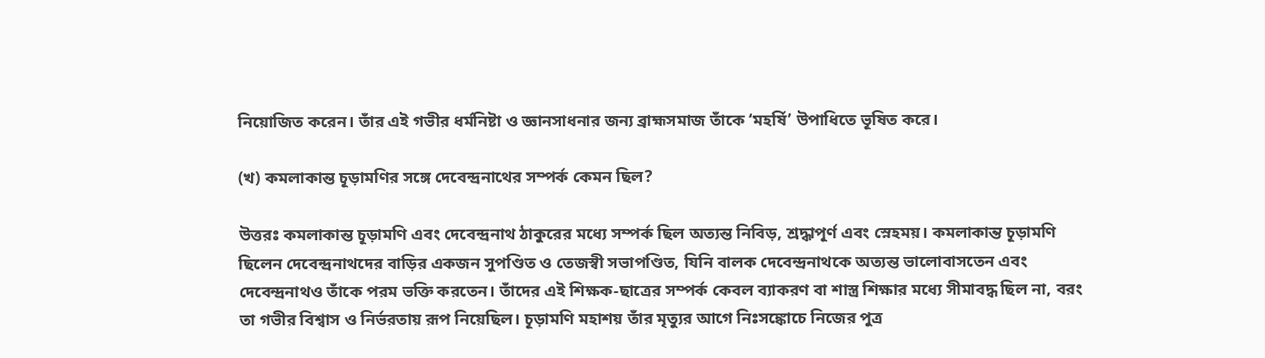নিয়োজিত করেন। তাঁর এই গভীর ধর্মনিষ্টা ও জ্ঞানসাধনার জন্য ব্রাহ্মসমাজ তাঁকে ‘মহর্ষি’ উপাধিতে ভূষিত করে।

(খ) কমলাকান্ত চূড়ামণির সঙ্গে দেবেন্দ্রনাথের সম্পর্ক কেমন ছিল?

উত্তরঃ কমলাকান্ত চূড়ামণি এবং দেবেন্দ্রনাথ ঠাকুরের মধ্যে সম্পর্ক ছিল অত্যন্ত নিবিড়, শ্রদ্ধাপূর্ণ এবং স্নেহময়। কমলাকান্ত চূড়ামণি ছিলেন দেবেন্দ্রনাথদের বাড়ির একজন সুপণ্ডিত ও তেজস্বী সভাপণ্ডিত, যিনি বালক দেবেন্দ্রনাথকে অত্যন্ত ভালোবাসতেন এবং দেবেন্দ্রনাথও তাঁকে পরম ভক্তি করতেন। তাঁদের এই শিক্ষক-ছাত্রের সম্পর্ক কেবল ব্যাকরণ বা শাস্ত্র শিক্ষার মধ্যে সীমাবদ্ধ ছিল না, বরং তা গভীর বিশ্বাস ও নির্ভরতায় রূপ নিয়েছিল। চূড়ামণি মহাশয় তাঁর মৃত্যুর আগে নিঃসঙ্কোচে নিজের পুত্র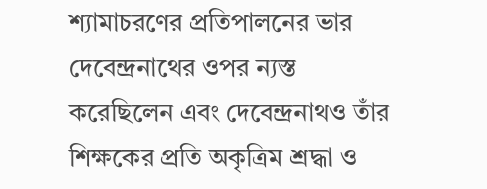শ্যামাচরণের প্রতিপালনের ভার দেবেন্দ্রনাথের ওপর ন্যস্ত করেছিলেন এবং দেবেন্দ্রনাথও তাঁর শিক্ষকের প্রতি অকৃত্রিম শ্রদ্ধা ও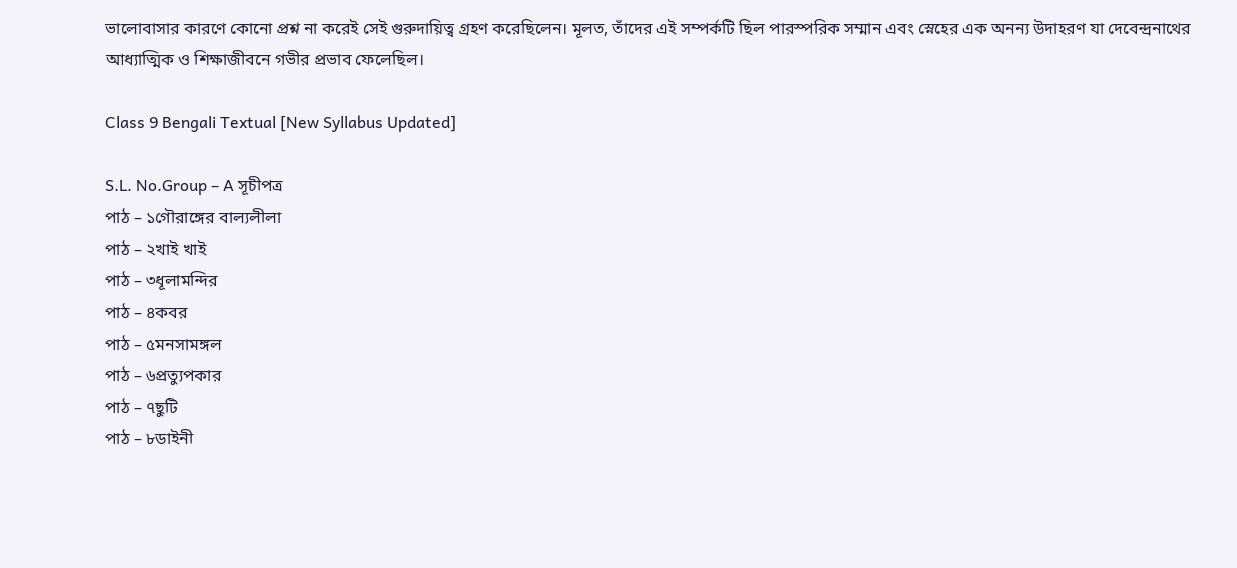ভালোবাসার কারণে কোনো প্রশ্ন না করেই সেই গুরুদায়িত্ব গ্রহণ করেছিলেন। মূলত, তাঁদের এই সম্পর্কটি ছিল পারস্পরিক সম্মান এবং স্নেহের এক অনন্য উদাহরণ যা দেবেন্দ্রনাথের আধ্যাত্মিক ও শিক্ষাজীবনে গভীর প্রভাব ফেলেছিল।

Class 9 Bengali Textual [New Syllabus Updated]

S.L. No.Group – A সূচীপত্র
পাঠ – ১গৌরাঙ্গের বাল্যলীলা
পাঠ – ২খাই খাই
পাঠ – ৩ধূলামন্দির
পাঠ – ৪কবর
পাঠ – ৫মনসামঙ্গল
পাঠ – ৬প্রত্যুপকার
পাঠ – ৭ছুটি
পাঠ – ৮ডাইনী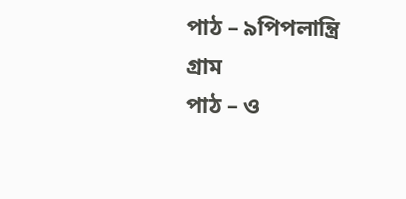পাঠ – ৯পিপলান্ত্ৰি গ্ৰাম
পাঠ – ও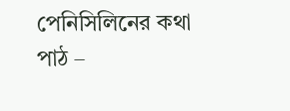পেনিসিলিনের কথা
পাঠ –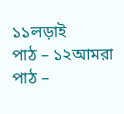১১লড়াই
পাঠ – ১২আমরা
পাঠ –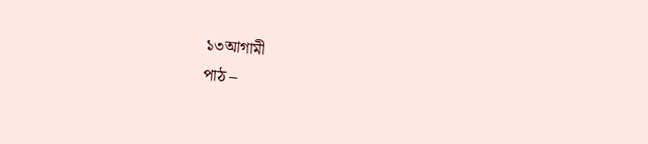১৩আগামী
পাঠ –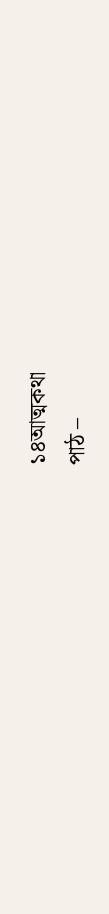১৪আত্মকথা
পাঠ –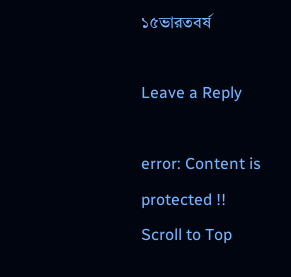১৫ভারতবর্ষ

Leave a Reply

error: Content is protected !!
Scroll to Top